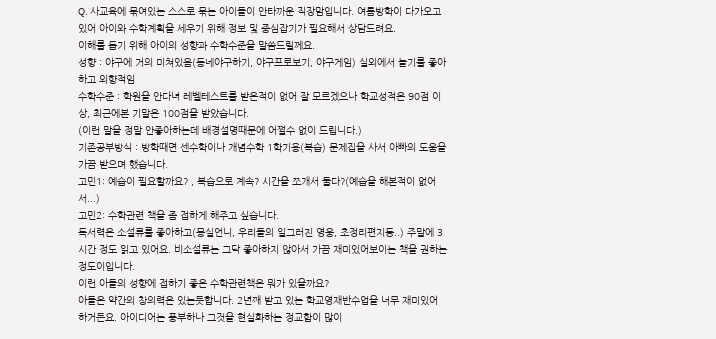Q. 사교육에 묶여있는 스스로 묶는 아이들이 안타까운 직장맘입니다. 여름방학이 다가오고 있어 아이와 수학계획을 세우기 위해 정보 및 중심잡기가 필요해서 상담드려요.
이해를 돕기 위해 아이의 성향과 수학수준을 말씀드릴께요.
성향 : 야구에 거의 미쳐있음(동네야구하기, 야구프로보기, 야구게임) 실외에서 놀기를 좋아하고 외향적임
수학수준 : 학원을 안다녀 레벨테스트를 받은적이 없어 잘 모르겠으나 학교성적은 90점 이상, 최근에본 기말은 100점을 받았습니다.
(이런 말을 정말 안좋아하는데 배경설명때문에 어쩔수 없이 드립니다.)
기존공부방식 : 방학때면 센수학이나 개념수학 1학기용(복습) 문제집을 사서 아빠의 도움을 가끔 받으며 했습니다.
고민1: 예습이 필요할까요? , 복습으로 계속? 시간을 쪼개서 둘다?(예습을 해본적이 없어서...)
고민2: 수학관련 책을 좀 접하게 해주고 싶습니다.
독서력은 소설류를 좋아하고(몽실언니, 우리들의 일그러진 영웅, 초정리편지등..) 주말에 3시간 정도 읽고 있어요. 비소설류는 그닥 좋아하지 않아서 가끔 재미있어보이는 책을 권하는 정도이입니다.
이런 아들의 성향에 접하기 좋은 수학관련책은 뭐가 있을까요?
아들은 약간의 창의력은 있는듯합니다. 2년째 받고 있는 학교영재반수업을 너무 재미있어 하거든요. 아이디어는 풍부하나 그것을 현실화하는 정교함이 많이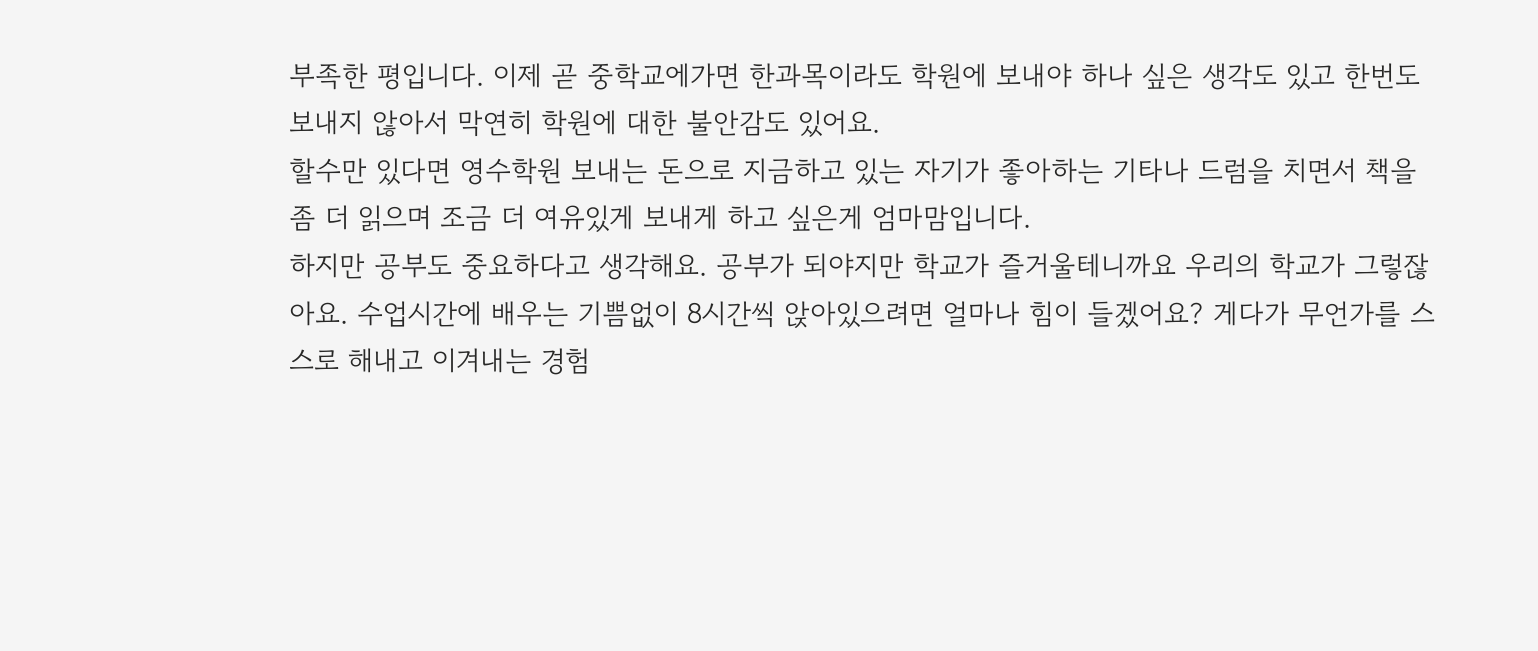부족한 평입니다. 이제 곧 중학교에가면 한과목이라도 학원에 보내야 하나 싶은 생각도 있고 한번도 보내지 않아서 막연히 학원에 대한 불안감도 있어요.
할수만 있다면 영수학원 보내는 돈으로 지금하고 있는 자기가 좋아하는 기타나 드럼을 치면서 책을 좀 더 읽으며 조금 더 여유있게 보내게 하고 싶은게 엄마맘입니다.
하지만 공부도 중요하다고 생각해요. 공부가 되야지만 학교가 즐거울테니까요 우리의 학교가 그렇잖아요. 수업시간에 배우는 기쁨없이 8시간씩 앉아있으려면 얼마나 힘이 들겠어요? 게다가 무언가를 스스로 해내고 이겨내는 경험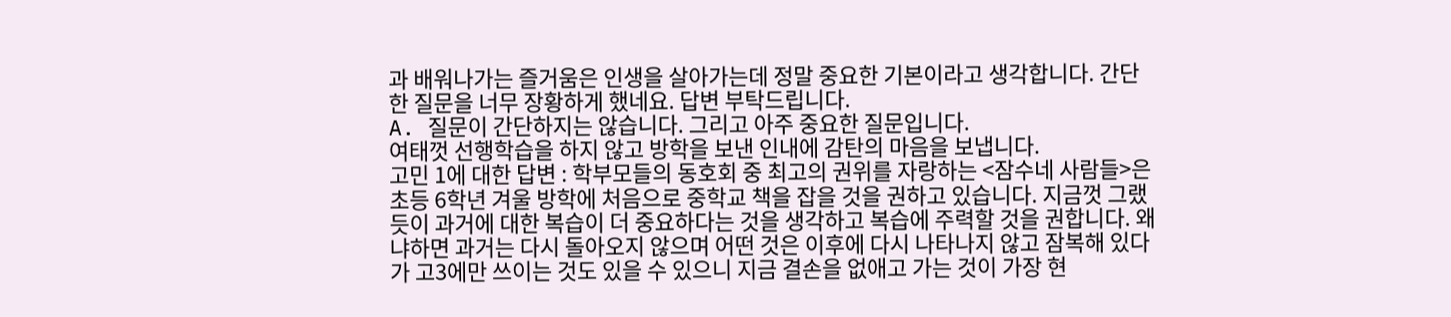과 배워나가는 즐거움은 인생을 살아가는데 정말 중요한 기본이라고 생각합니다. 간단한 질문을 너무 장황하게 했네요. 답변 부탁드립니다.
A. 질문이 간단하지는 않습니다. 그리고 아주 중요한 질문입니다.
여태껏 선행학습을 하지 않고 방학을 보낸 인내에 감탄의 마음을 보냅니다.
고민 1에 대한 답변 : 학부모들의 동호회 중 최고의 권위를 자랑하는 <잠수네 사람들>은 초등 6학년 겨울 방학에 처음으로 중학교 책을 잡을 것을 권하고 있습니다. 지금껏 그랬듯이 과거에 대한 복습이 더 중요하다는 것을 생각하고 복습에 주력할 것을 권합니다. 왜냐하면 과거는 다시 돌아오지 않으며 어떤 것은 이후에 다시 나타나지 않고 잠복해 있다가 고3에만 쓰이는 것도 있을 수 있으니 지금 결손을 없애고 가는 것이 가장 현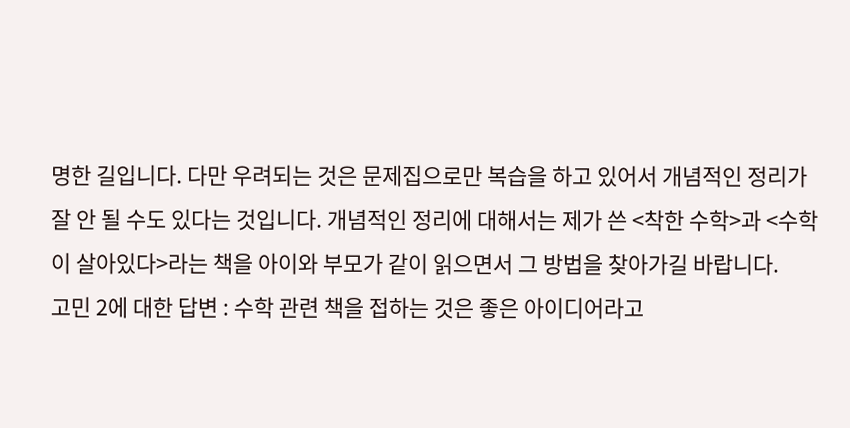명한 길입니다. 다만 우려되는 것은 문제집으로만 복습을 하고 있어서 개념적인 정리가 잘 안 될 수도 있다는 것입니다. 개념적인 정리에 대해서는 제가 쓴 <착한 수학>과 <수학이 살아있다>라는 책을 아이와 부모가 같이 읽으면서 그 방법을 찾아가길 바랍니다.
고민 2에 대한 답변 : 수학 관련 책을 접하는 것은 좋은 아이디어라고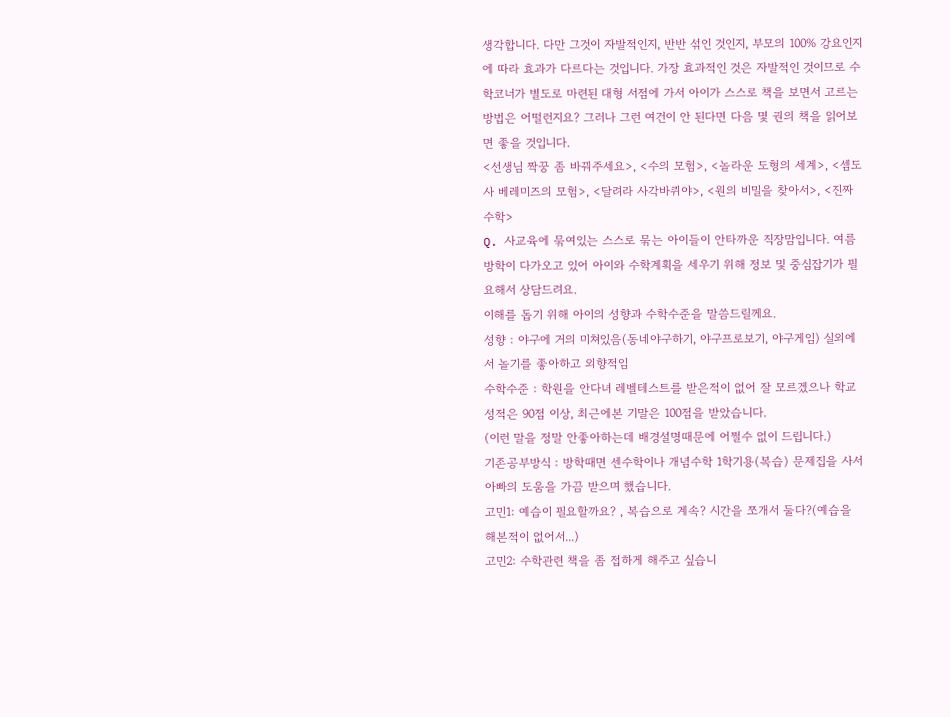생각합니다. 다만 그것이 자발적인지, 반반 섞인 것인지, 부모의 100% 강요인지에 따라 효과가 다르다는 것입니다. 가장 효과적인 것은 자발적인 것이므로 수학코너가 별도로 마련된 대형 서점에 가서 아이가 스스로 책을 보면서 고르는 방법은 어떨런지요? 그러나 그런 여건이 안 된다면 다음 몇 권의 책을 읽어보면 좋을 것입니다.
<선생님 짝꿍 좀 바꿔주세요>, <수의 모험>, <놀라운 도형의 세계>, <셈도사 베레미즈의 모험>, <달려라 사각바퀴야>, <원의 비밀을 찾아서>, <진짜 수학>
Q. 사교육에 묶여있는 스스로 묶는 아이들이 안타까운 직장맘입니다. 여름방학이 다가오고 있어 아이와 수학계획을 세우기 위해 정보 및 중심잡기가 필요해서 상담드려요.
이해를 돕기 위해 아이의 성향과 수학수준을 말씀드릴께요.
성향 : 야구에 거의 미쳐있음(동네야구하기, 야구프로보기, 야구게임) 실외에서 놀기를 좋아하고 외향적임
수학수준 : 학원을 안다녀 레벨테스트를 받은적이 없어 잘 모르겠으나 학교성적은 90점 이상, 최근에본 기말은 100점을 받았습니다.
(이런 말을 정말 안좋아하는데 배경설명때문에 어쩔수 없이 드립니다.)
기존공부방식 : 방학때면 센수학이나 개념수학 1학기용(복습) 문제집을 사서 아빠의 도움을 가끔 받으며 했습니다.
고민1: 예습이 필요할까요? , 복습으로 계속? 시간을 쪼개서 둘다?(예습을 해본적이 없어서...)
고민2: 수학관련 책을 좀 접하게 해주고 싶습니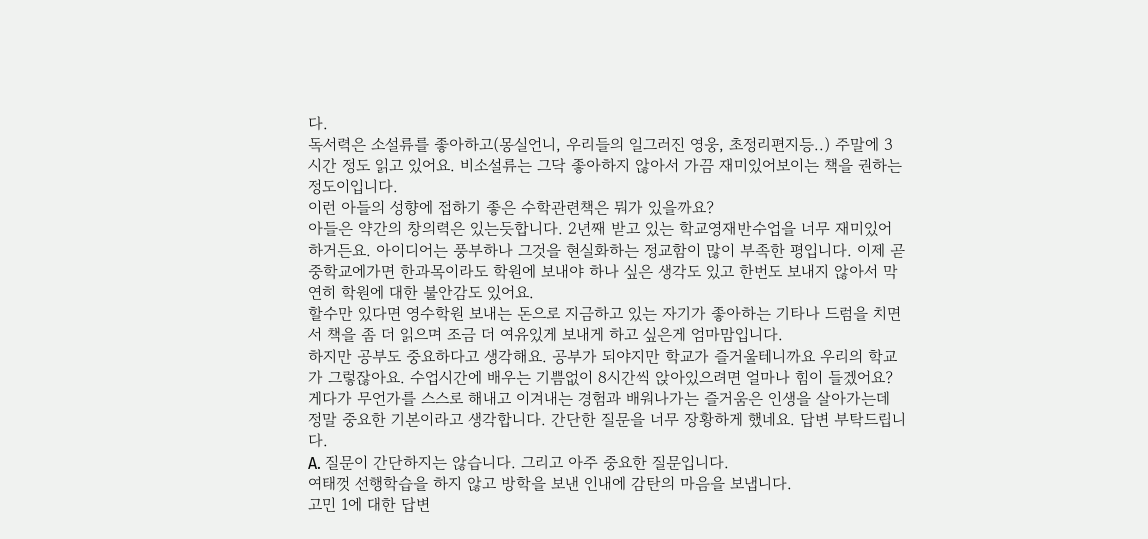다.
독서력은 소설류를 좋아하고(몽실언니, 우리들의 일그러진 영웅, 초정리편지등..) 주말에 3시간 정도 읽고 있어요. 비소설류는 그닥 좋아하지 않아서 가끔 재미있어보이는 책을 권하는 정도이입니다.
이런 아들의 성향에 접하기 좋은 수학관련책은 뭐가 있을까요?
아들은 약간의 창의력은 있는듯합니다. 2년째 받고 있는 학교영재반수업을 너무 재미있어 하거든요. 아이디어는 풍부하나 그것을 현실화하는 정교함이 많이 부족한 평입니다. 이제 곧 중학교에가면 한과목이라도 학원에 보내야 하나 싶은 생각도 있고 한번도 보내지 않아서 막연히 학원에 대한 불안감도 있어요.
할수만 있다면 영수학원 보내는 돈으로 지금하고 있는 자기가 좋아하는 기타나 드럼을 치면서 책을 좀 더 읽으며 조금 더 여유있게 보내게 하고 싶은게 엄마맘입니다.
하지만 공부도 중요하다고 생각해요. 공부가 되야지만 학교가 즐거울테니까요 우리의 학교가 그렇잖아요. 수업시간에 배우는 기쁨없이 8시간씩 앉아있으려면 얼마나 힘이 들겠어요? 게다가 무언가를 스스로 해내고 이겨내는 경험과 배워나가는 즐거움은 인생을 살아가는데 정말 중요한 기본이라고 생각합니다. 간단한 질문을 너무 장황하게 했네요. 답변 부탁드립니다.
A. 질문이 간단하지는 않습니다. 그리고 아주 중요한 질문입니다.
여태껏 선행학습을 하지 않고 방학을 보낸 인내에 감탄의 마음을 보냅니다.
고민 1에 대한 답변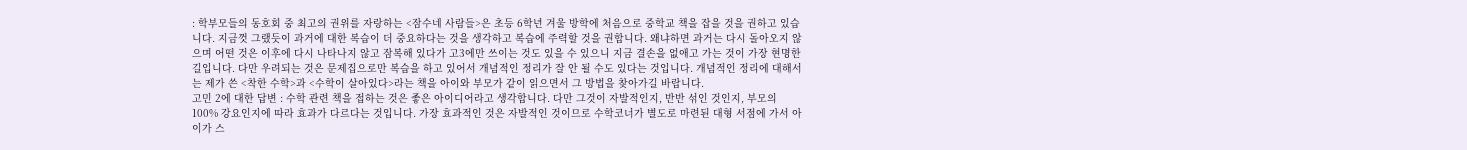: 학부모들의 동호회 중 최고의 권위를 자랑하는 <잠수네 사람들>은 초등 6학년 겨울 방학에 처음으로 중학교 책을 잡을 것을 권하고 있습니다. 지금껏 그랬듯이 과거에 대한 복습이 더 중요하다는 것을 생각하고 복습에 주력할 것을 권합니다. 왜냐하면 과거는 다시 돌아오지 않으며 어떤 것은 이후에 다시 나타나지 않고 잠복해 있다가 고3에만 쓰이는 것도 있을 수 있으니 지금 결손을 없애고 가는 것이 가장 현명한 길입니다. 다만 우려되는 것은 문제집으로만 복습을 하고 있어서 개념적인 정리가 잘 안 될 수도 있다는 것입니다. 개념적인 정리에 대해서는 제가 쓴 <착한 수학>과 <수학이 살아있다>라는 책을 아이와 부모가 같이 읽으면서 그 방법을 찾아가길 바랍니다.
고민 2에 대한 답변 : 수학 관련 책을 접하는 것은 좋은 아이디어라고 생각합니다. 다만 그것이 자발적인지, 반반 섞인 것인지, 부모의 100% 강요인지에 따라 효과가 다르다는 것입니다. 가장 효과적인 것은 자발적인 것이므로 수학코너가 별도로 마련된 대형 서점에 가서 아이가 스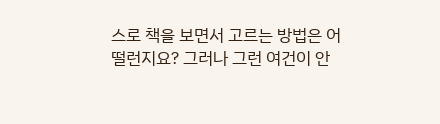스로 책을 보면서 고르는 방법은 어떨런지요? 그러나 그런 여건이 안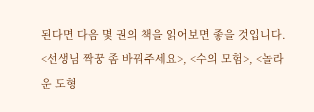된다면 다음 몇 권의 책을 읽어보면 좋을 것입니다.
<선생님 짝꿍 좀 바꿔주세요>, <수의 모험>, <놀라운 도형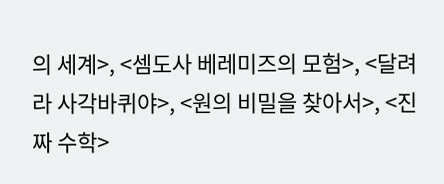의 세계>, <셈도사 베레미즈의 모험>, <달려라 사각바퀴야>, <원의 비밀을 찾아서>, <진짜 수학>